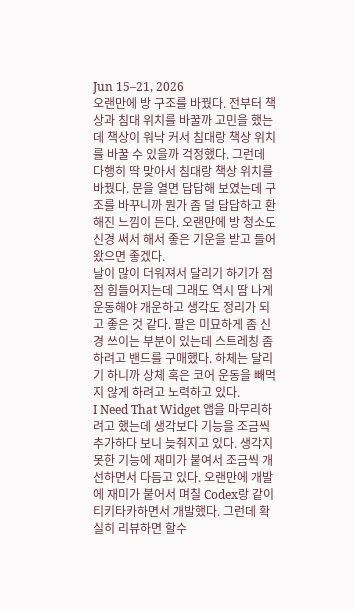Jun 15–21, 2026
오랜만에 방 구조를 바꿨다. 전부터 책상과 침대 위치를 바꿀까 고민을 했는데 책상이 워낙 커서 침대랑 책상 위치를 바꿀 수 있을까 걱정했다. 그런데 다행히 딱 맞아서 침대랑 책상 위치를 바꿨다. 문을 열면 답답해 보였는데 구조를 바꾸니까 뭔가 좀 덜 답답하고 환해진 느낌이 든다. 오랜만에 방 청소도 신경 써서 해서 좋은 기운을 받고 들어왔으면 좋겠다.
날이 많이 더워져서 달리기 하기가 점점 힘들어지는데 그래도 역시 땀 나게 운동해야 개운하고 생각도 정리가 되고 좋은 것 같다. 팔은 미묘하게 좀 신경 쓰이는 부분이 있는데 스트레칭 좀 하려고 밴드를 구매했다. 하체는 달리기 하니까 상체 혹은 코어 운동을 빼먹지 않게 하려고 노력하고 있다.
I Need That Widget 앱을 마무리하려고 했는데 생각보다 기능을 조금씩 추가하다 보니 늦춰지고 있다. 생각지 못한 기능에 재미가 붙여서 조금씩 개선하면서 다듬고 있다. 오랜만에 개발에 재미가 붙어서 며칠 Codex랑 같이 티키타카하면서 개발했다. 그런데 확실히 리뷰하면 할수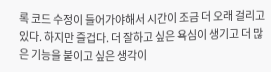록 코드 수정이 들어가야해서 시간이 조금 더 오래 걸리고 있다. 하지만 즐겁다. 더 잘하고 싶은 욕심이 생기고 더 많은 기능을 붙이고 싶은 생각이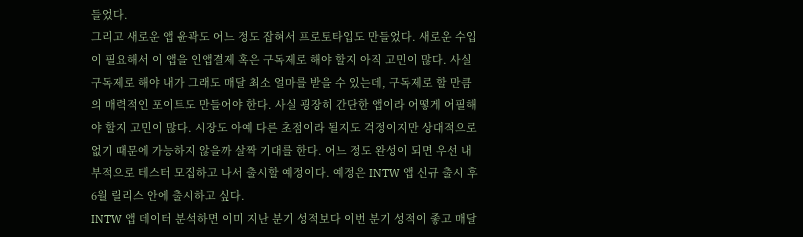들었다.
그리고 새로운 앱 윤곽도 어느 정도 잡혀서 프로토타입도 만들었다. 새로운 수입이 필요해서 이 앱을 인앱결제 혹은 구독제로 해야 할지 아직 고민이 많다. 사실 구독제로 해야 내가 그래도 매달 최소 얼마를 받을 수 있는데, 구독제로 할 만큼의 매력적인 포이트도 만들어야 한다. 사실 굉장히 간단한 앱이라 어떻게 어필해야 할지 고민이 많다. 시장도 아예 다른 초점이라 될지도 걱정이지만 상대적으로 없기 때문에 가능하지 않을까 살짝 기대를 한다. 어느 정도 완성이 되면 우선 내부적으로 테스터 모집하고 나서 출시할 예정이다. 예정은 INTW 앱 신규 출시 후 6월 릴리스 안에 출시하고 싶다.
INTW 앱 데이터 분석하면 이미 지난 분기 성적보다 이번 분기 성적이 좋고 매달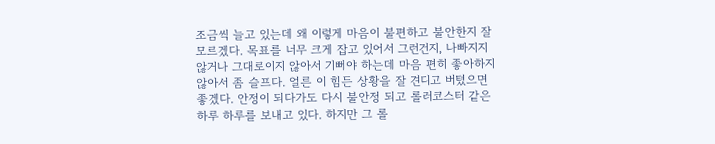조금씩 늘고 있는데 왜 이렇게 마음이 불편하고 불안한지 잘 모르겠다. 목표를 너무 크게 잡고 있어서 그런건지, 나빠지지 않거나 그대로이지 않아서 기뻐야 하는데 마음 편히 좋아하지 않아서 좀 슬프다. 얼른 이 힘든 상황을 잘 견디고 버텼으면 좋겠다. 안정이 되다가도 다시 불안정 되고 롤러코스터 같은 하루 하루를 보내고 있다. 하지만 그 롤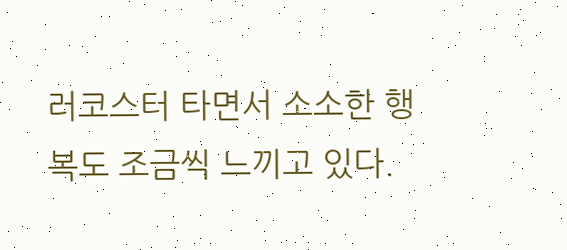러코스터 타면서 소소한 행복도 조금씩 느끼고 있다.